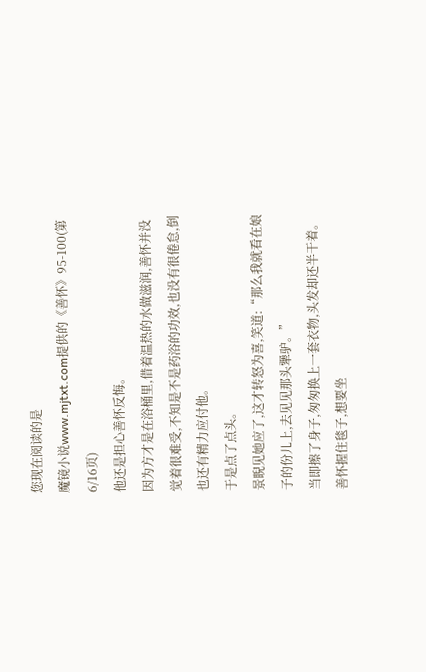您现在阅读的是
魔镜小说www.mjtxt.com提供的《善怀》95-100(第6/16页)
他还是担心善怀反悔。
因为方才是在浴桶里,借着温热的水做滋润,善怀并没觉着很难受,不知是不是药浴的功效,也没有很倦怠,倒也还有精力应付他。
于是点了点头。
景睨见她应了,这才转怒为喜,笑道:“那么我就看在娘子的份儿上,去见见那头犟驴。”
当即擦了身子,匆匆换上一套衣物,头发却还半干着。
善怀握住毯子,想要坐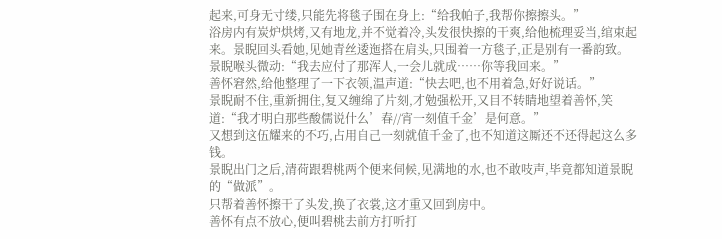起来,可身无寸缕,只能先将毯子围在身上:“给我帕子,我帮你擦擦头。”
浴房内有炭炉烘烤,又有地龙,并不觉着冷,头发很快擦的干爽,给他梳理妥当,绾束起来。景睨回头看她,见她青丝逶迤搭在肩头,只围着一方毯子,正是别有一番韵致。
景睨喉头微动:“我去应付了那浑人,一会儿就成……你等我回来。”
善怀窘然,给他整理了一下衣领,温声道:“快去吧,也不用着急,好好说话。”
景睨耐不住,重新拥住,复又缠绵了片刻,才勉强松开,又目不转睛地望着善怀,笑道:“我才明白那些酸儒说什么’春//宵一刻值千金’是何意。”
又想到这伍耀来的不巧,占用自己一刻就值千金了,也不知道这厮还不还得起这么多钱。
景睨出门之后,清荷跟碧桃两个便来伺候,见满地的水,也不敢吱声,毕竟都知道景睨的“做派”。
只帮着善怀擦干了头发,换了衣裳,这才重又回到房中。
善怀有点不放心,便叫碧桃去前方打听打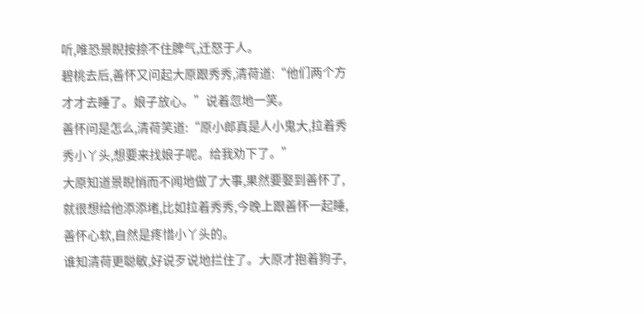听,唯恐景睨按捺不住脾气,迁怒于人。
碧桃去后,善怀又问起大原跟秀秀,清荷道:“他们两个方才才去睡了。娘子放心。”说着忽地一笑。
善怀问是怎么,清荷笑道:“原小郎真是人小鬼大,拉着秀秀小丫头,想要来找娘子呢。给我劝下了。”
大原知道景睨悄而不闻地做了大事,果然要娶到善怀了,就很想给他添添堵,比如拉着秀秀,今晚上跟善怀一起睡,善怀心软,自然是疼惜小丫头的。
谁知清荷更聪敏,好说歹说地拦住了。大原才抱着狗子,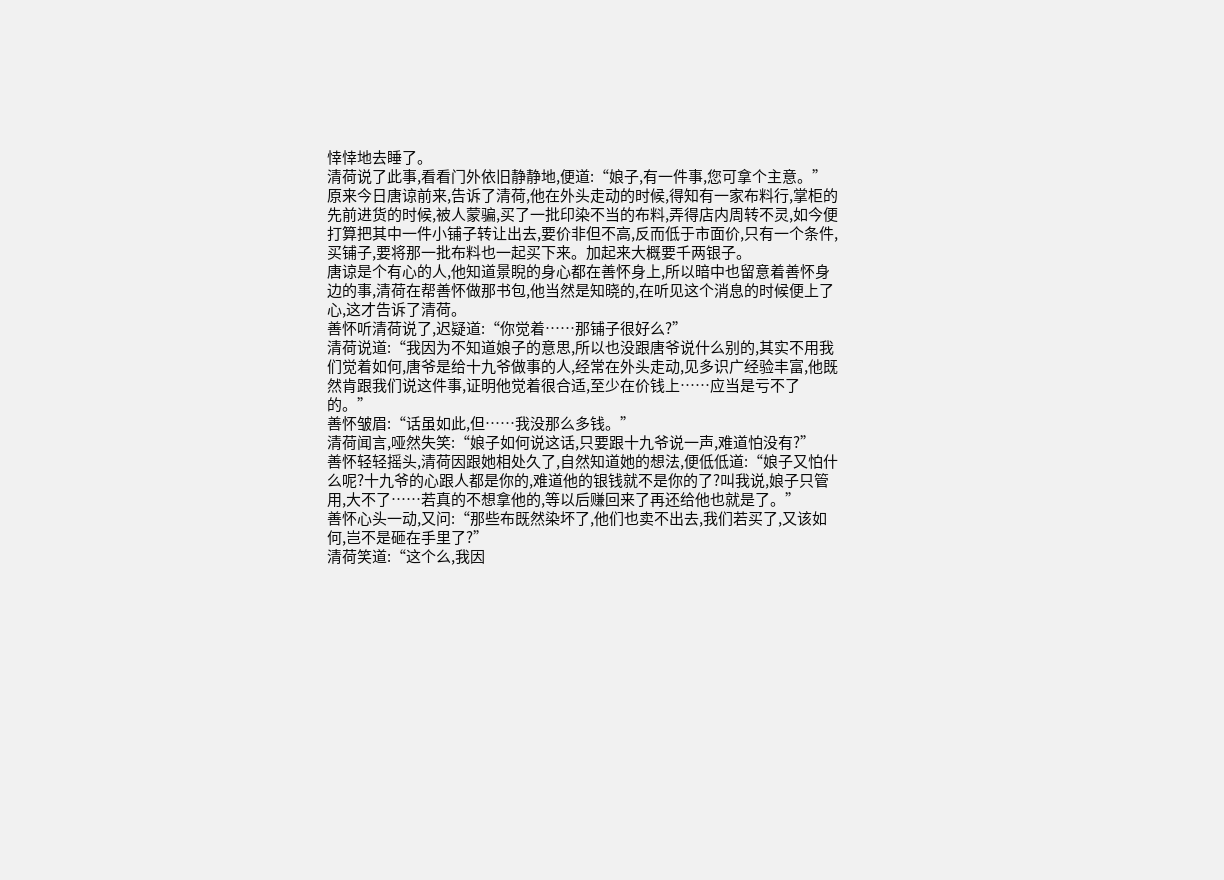悻悻地去睡了。
清荷说了此事,看看门外依旧静静地,便道:“娘子,有一件事,您可拿个主意。”
原来今日唐谅前来,告诉了清荷,他在外头走动的时候,得知有一家布料行,掌柜的先前进货的时候,被人蒙骗,买了一批印染不当的布料,弄得店内周转不灵,如今便打算把其中一件小铺子转让出去,要价非但不高,反而低于市面价,只有一个条件,买铺子,要将那一批布料也一起买下来。加起来大概要千两银子。
唐谅是个有心的人,他知道景睨的身心都在善怀身上,所以暗中也留意着善怀身边的事,清荷在帮善怀做那书包,他当然是知晓的,在听见这个消息的时候便上了心,这才告诉了清荷。
善怀听清荷说了,迟疑道:“你觉着……那铺子很好么?”
清荷说道:“我因为不知道娘子的意思,所以也没跟唐爷说什么别的,其实不用我们觉着如何,唐爷是给十九爷做事的人,经常在外头走动,见多识广经验丰富,他既然肯跟我们说这件事,证明他觉着很合适,至少在价钱上……应当是亏不了的。”
善怀皱眉:“话虽如此,但……我没那么多钱。”
清荷闻言,哑然失笑:“娘子如何说这话,只要跟十九爷说一声,难道怕没有?”
善怀轻轻摇头,清荷因跟她相处久了,自然知道她的想法,便低低道:“娘子又怕什么呢?十九爷的心跟人都是你的,难道他的银钱就不是你的了?叫我说,娘子只管用,大不了……若真的不想拿他的,等以后赚回来了再还给他也就是了。”
善怀心头一动,又问:“那些布既然染坏了,他们也卖不出去,我们若买了,又该如何,岂不是砸在手里了?”
清荷笑道:“这个么,我因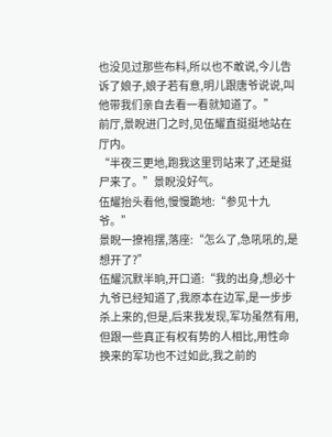也没见过那些布料,所以也不敢说,今儿告诉了娘子,娘子若有意,明儿跟唐爷说说,叫他带我们亲自去看一看就知道了。”
前厅,景睨进门之时,见伍耀直挺挺地站在厅内。
“半夜三更地,跑我这里罚站来了,还是挺尸来了。”景睨没好气。
伍耀抬头看他,慢慢跪地:“参见十九爷。”
景睨一撩袍摆,落座:“怎么了,急吼吼的,是想开了?”
伍耀沉默半晌,开口道:“我的出身,想必十九爷已经知道了,我原本在边军,是一步步杀上来的,但是,后来我发现,军功虽然有用,但跟一些真正有权有势的人相比,用性命换来的军功也不过如此,我之前的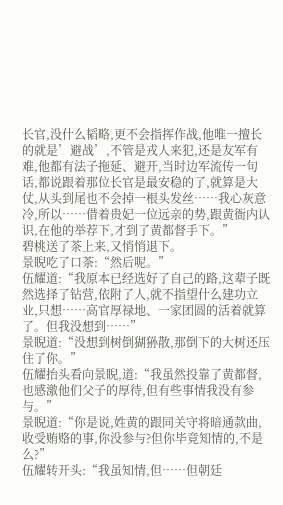长官,没什么韬略,更不会指挥作战,他唯一擅长的就是’避战’,不管是戎人来犯,还是友军有难,他都有法子拖延、避开,当时边军流传一句话,都说跟着那位长官是最安稳的了,就算是大仗,从头到尾也不会掉一根头发丝……我心灰意冷,所以……借着贵妃一位远亲的势,跟黄衙内认识,在他的举荐下,才到了黄都督手下。”
碧桃送了茶上来,又悄悄退下。
景睨吃了口茶:“然后呢。”
伍耀道:“我原本已经选好了自己的路,这辈子既然选择了钻营,依附了人,就不指望什么建功立业,只想……高官厚禄地、一家团圆的活着就算了。但我没想到……”
景睨道:“没想到树倒猢狲散,那倒下的大树还压住了你。”
伍耀抬头看向景睨,道:“我虽然投靠了黄都督,也感激他们父子的厚待,但有些事情我没有参与。”
景睨道:“你是说,姓黄的跟同关守将暗通款曲,收受贿赂的事,你没参与?但你毕竟知情的,不是么?”
伍耀转开头:“我虽知情,但……但朝廷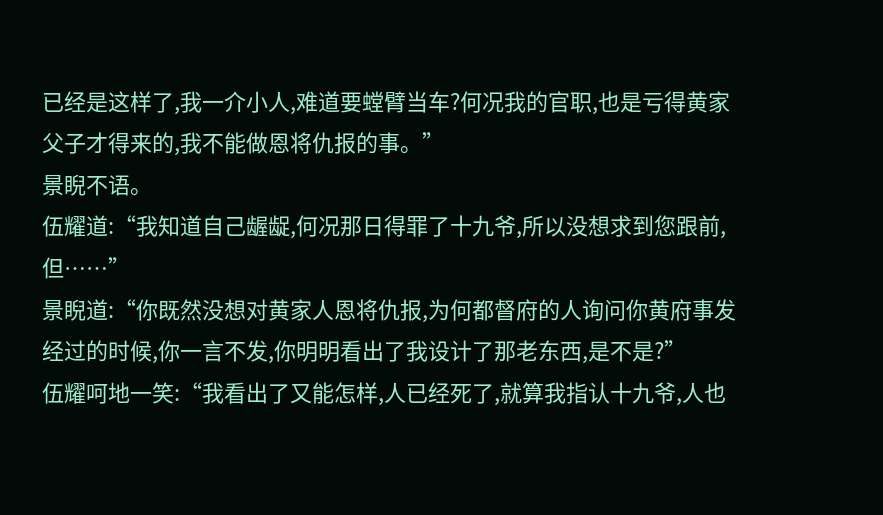已经是这样了,我一介小人,难道要螳臂当车?何况我的官职,也是亏得黄家父子才得来的,我不能做恩将仇报的事。”
景睨不语。
伍耀道:“我知道自己龌龊,何况那日得罪了十九爷,所以没想求到您跟前,但……”
景睨道:“你既然没想对黄家人恩将仇报,为何都督府的人询问你黄府事发经过的时候,你一言不发,你明明看出了我设计了那老东西,是不是?”
伍耀呵地一笑:“我看出了又能怎样,人已经死了,就算我指认十九爷,人也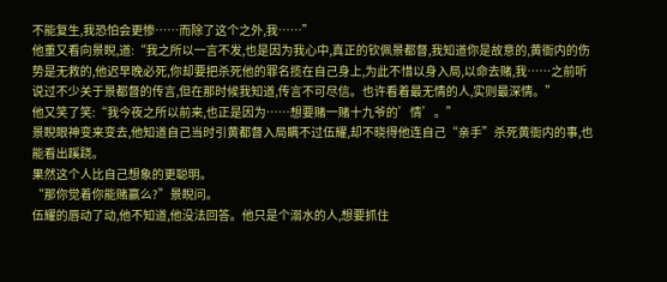不能复生,我恐怕会更惨……而除了这个之外,我……”
他重又看向景睨,道:“我之所以一言不发,也是因为我心中,真正的钦佩景都督,我知道你是故意的,黄衙内的伤势是无救的,他迟早晚必死,你却要把杀死他的罪名揽在自己身上,为此不惜以身入局,以命去赌,我……之前听说过不少关于景都督的传言,但在那时候我知道,传言不可尽信。也许看着最无情的人,实则最深情。”
他又笑了笑:“我今夜之所以前来,也正是因为……想要赌一赌十九爷的’情’。”
景睨眼神变来变去,他知道自己当时引黄都督入局瞒不过伍耀,却不晓得他连自己“亲手”杀死黄衙内的事,也能看出蹊跷。
果然这个人比自己想象的更聪明。
“那你觉着你能赌赢么?”景睨问。
伍耀的唇动了动,他不知道,他没法回答。他只是个溺水的人,想要抓住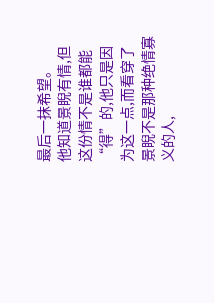最后一抹希望。
他知道景睨有情,但这份情不是谁都能“得”的,他只是因为这一点,而看穿了景睨不是那种绝情寡义的人,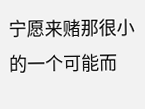宁愿来赌那很小的一个可能而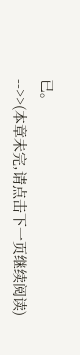已。
-->>(本章未完,请点击下一页继续阅读)